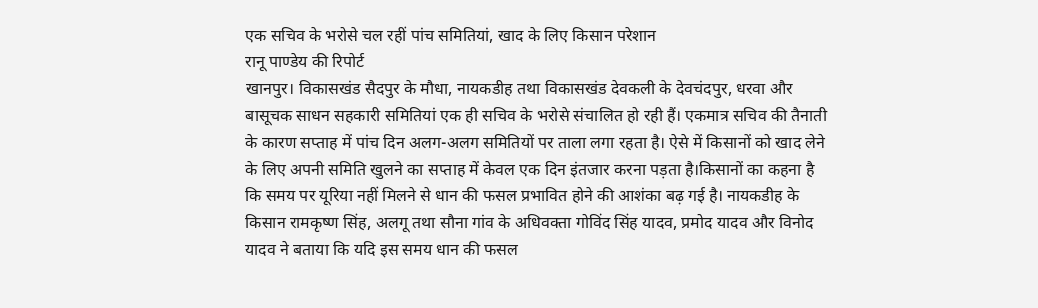एक सचिव के भरोसे चल रहीं पांच समितियां, खाद के लिए किसान परेशान
रानू पाण्डेय की रिपोर्ट
खानपुर। विकासखंड सैदपुर के मौधा, नायकडीह तथा विकासखंड देवकली के देवचंदपुर, धरवा और बासूचक साधन सहकारी समितियां एक ही सचिव के भरोसे संचालित हो रही हैं। एकमात्र सचिव की तैनाती के कारण सप्ताह में पांच दिन अलग-अलग समितियों पर ताला लगा रहता है। ऐसे में किसानों को खाद लेने के लिए अपनी समिति खुलने का सप्ताह में केवल एक दिन इंतजार करना पड़ता है।किसानों का कहना है कि समय पर यूरिया नहीं मिलने से धान की फसल प्रभावित होने की आशंका बढ़ गई है। नायकडीह के किसान रामकृष्ण सिंह, अलगू तथा सौना गांव के अधिवक्ता गोविंद सिंह यादव, प्रमोद यादव और विनोद यादव ने बताया कि यदि इस समय धान की फसल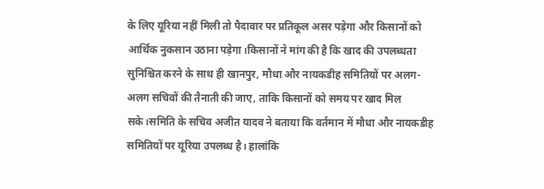के लिए यूरिया नहीं मिली तो पैदावार पर प्रतिकूल असर पड़ेगा और किसानों को आर्थिक नुकसान उठाना पड़ेगा।किसानों ने मांग की है कि खाद की उपलब्धता सुनिश्चित करने के साथ ही खानपुर, मौधा और नायकडीह समितियों पर अलग-अलग सचिवों की तैनाती की जाए, ताकि किसानों को समय पर खाद मिल सके।समिति के सचिव अजीत यादव ने बताया कि वर्तमान में मौधा और नायकडीह समितियों पर यूरिया उपलब्ध है। हालांकि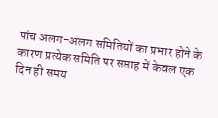पांच अलग-अलग समितियों का प्रभार होने के कारण प्रत्येक समिति पर सप्ताह में केवल एक दिन ही समय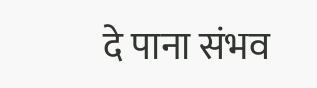दे पाना संभव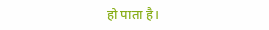हो पाता है।